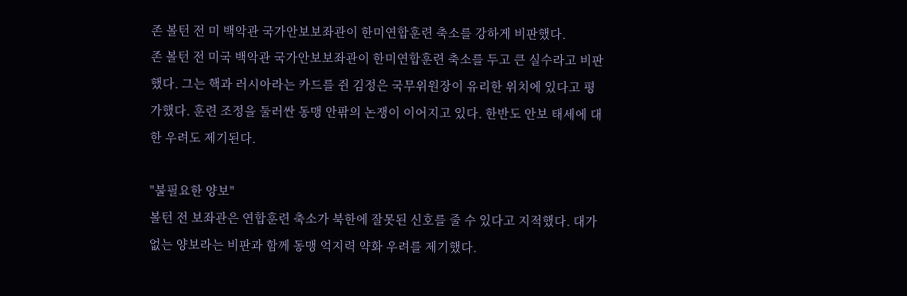존 볼턴 전 미 백악관 국가안보보좌관이 한미연합훈련 축소를 강하게 비판했다.
존 볼턴 전 미국 백악관 국가안보보좌관이 한미연합훈련 축소를 두고 큰 실수라고 비판했다. 그는 핵과 러시아라는 카드를 쥔 김정은 국무위원장이 유리한 위치에 있다고 평가했다. 훈련 조정을 둘러싼 동맹 안팎의 논쟁이 이어지고 있다. 한반도 안보 태세에 대한 우려도 제기된다.

"불필요한 양보"
볼턴 전 보좌관은 연합훈련 축소가 북한에 잘못된 신호를 줄 수 있다고 지적했다. 대가 없는 양보라는 비판과 함께 동맹 억지력 약화 우려를 제기했다.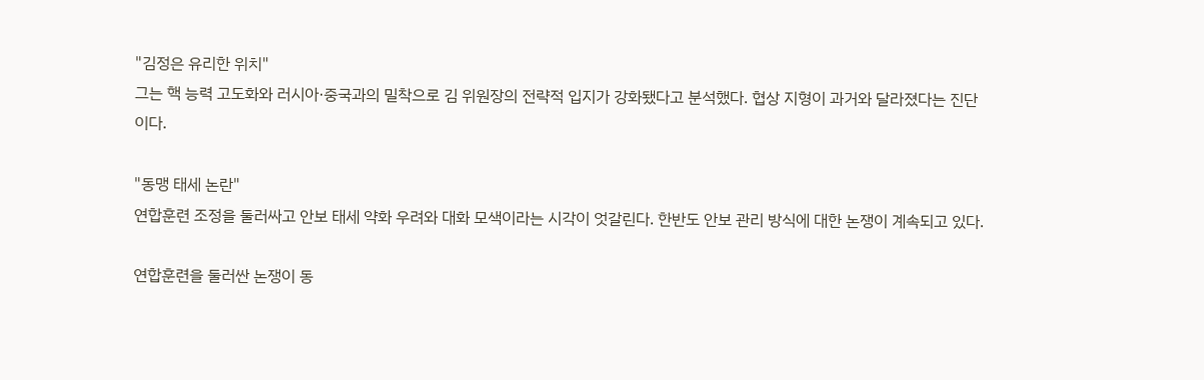"김정은 유리한 위치"
그는 핵 능력 고도화와 러시아·중국과의 밀착으로 김 위원장의 전략적 입지가 강화됐다고 분석했다. 협상 지형이 과거와 달라졌다는 진단이다.

"동맹 태세 논란"
연합훈련 조정을 둘러싸고 안보 태세 약화 우려와 대화 모색이라는 시각이 엇갈린다. 한반도 안보 관리 방식에 대한 논쟁이 계속되고 있다.

연합훈련을 둘러싼 논쟁이 동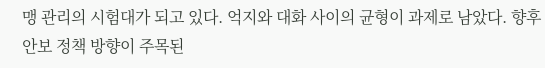맹 관리의 시험대가 되고 있다. 억지와 대화 사이의 균형이 과제로 남았다. 향후 안보 정책 방향이 주목된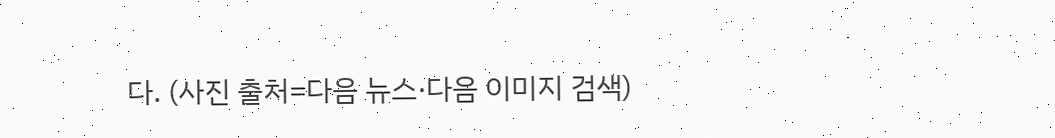다. (사진 출처=다음 뉴스·다음 이미지 검색)